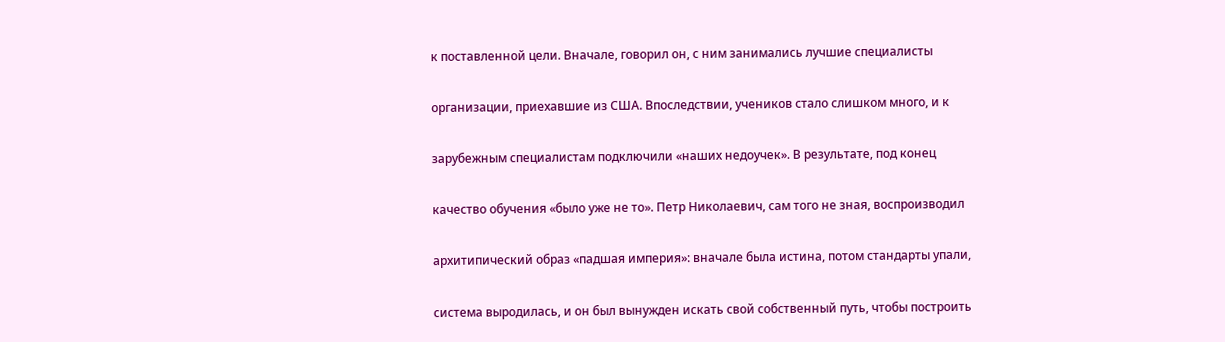к поставленной цели. Вначале, говорил он, с ним занимались лучшие специалисты

организации, приехавшие из США. Впоследствии, учеников стало слишком много, и к

зарубежным специалистам подключили «наших недоучек». В результате, под конец

качество обучения «было уже не то». Петр Николаевич, сам того не зная, воспроизводил

архитипический образ «падшая империя»: вначале была истина, потом стандарты упали,

система выродилась, и он был вынужден искать свой собственный путь, чтобы построить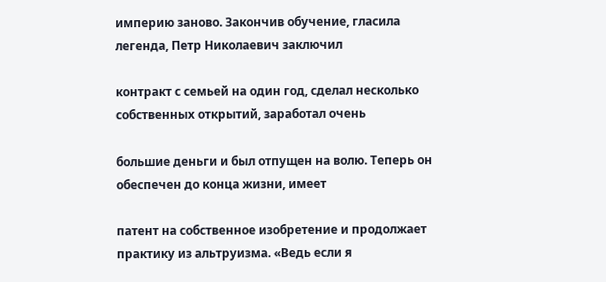империю заново. Закончив обучение, гласила легенда, Петр Николаевич заключил

контракт с семьей на один год, сделал несколько собственных открытий, заработал очень

большие деньги и был отпущен на волю. Теперь он обеспечен до конца жизни, имеет

патент на собственное изобретение и продолжает практику из альтруизма. «Ведь если я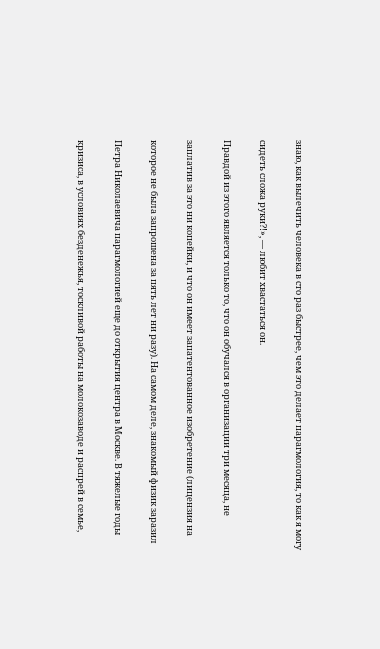знаю, как вылечить человека в сто раз быстрее, чем это делает парагмология, то как я могу

сидеть сложа руки?!», — любит хвастаться он.

Правдой из этого является только то, что он обучался в организации три месяца, не

заплатив за это ни копейки, и что он имеет запатентованное изобретение (лицензия на

которое не была запрошена за пять лет ни разу). На самом деле, знакомый физик заразил

Петра Николаевича парагмологией еще до открытия центра в Москве. В тяжелые годы

кризиса, в условиях безденежья, тоскливой работы на молокозаводе и распрей в семье,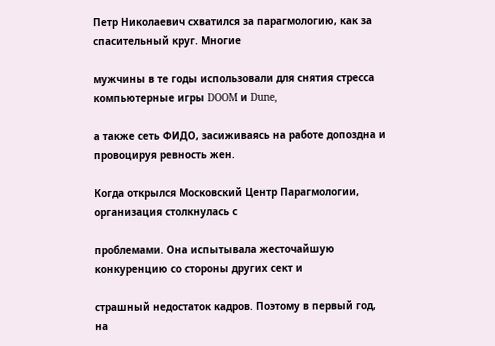Петр Николаевич схватился за парагмологию, как за спасительный круг. Многие

мужчины в те годы использовали для снятия стресса компьютерные игры DOOM и Dune,

а также сеть ФИДО, засиживаясь на работе допоздна и провоцируя ревность жен.

Когда открылся Московский Центр Парагмологии, организация столкнулась с

проблемами. Она испытывала жесточайшую конкуренцию со стороны других сект и

страшный недостаток кадров. Поэтому в первый год, на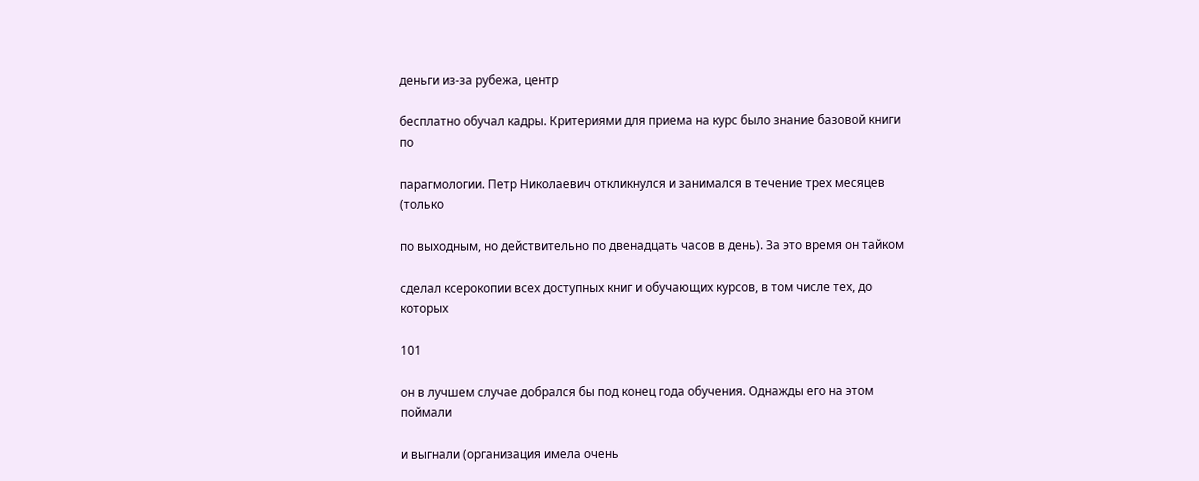деньги из-за рубежа, центр

бесплатно обучал кадры. Критериями для приема на курс было знание базовой книги по

парагмологии. Петр Николаевич откликнулся и занимался в течение трех месяцев (только

по выходным, но действительно по двенадцать часов в день). За это время он тайком

сделал ксерокопии всех доступных книг и обучающих курсов, в том числе тех, до которых

101

он в лучшем случае добрался бы под конец года обучения. Однажды его на этом поймали

и выгнали (организация имела очень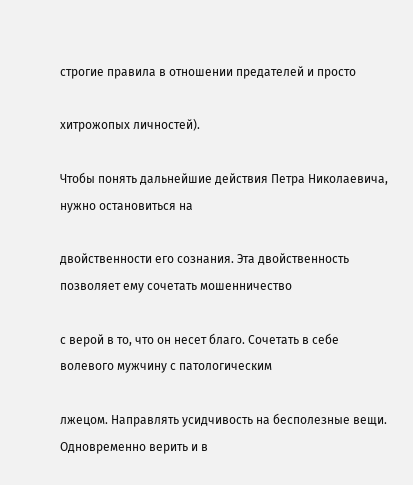строгие правила в отношении предателей и просто

хитрожопых личностей).

Чтобы понять дальнейшие действия Петра Николаевича, нужно остановиться на

двойственности его сознания. Эта двойственность позволяет ему сочетать мошенничество

с верой в то, что он несет благо. Сочетать в себе волевого мужчину с патологическим

лжецом. Направлять усидчивость на бесполезные вещи. Одновременно верить и в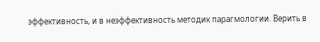эффективность, и в неэффективность методик парагмологии. Верить в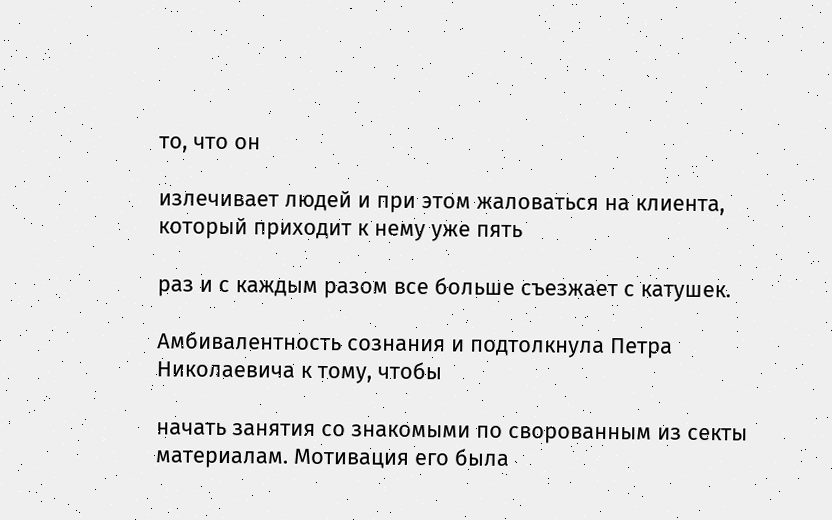то, что он

излечивает людей и при этом жаловаться на клиента, который приходит к нему уже пять

раз и с каждым разом все больше съезжает с катушек.

Амбивалентность сознания и подтолкнула Петра Николаевича к тому, чтобы

начать занятия со знакомыми по сворованным из секты материалам. Мотивация его была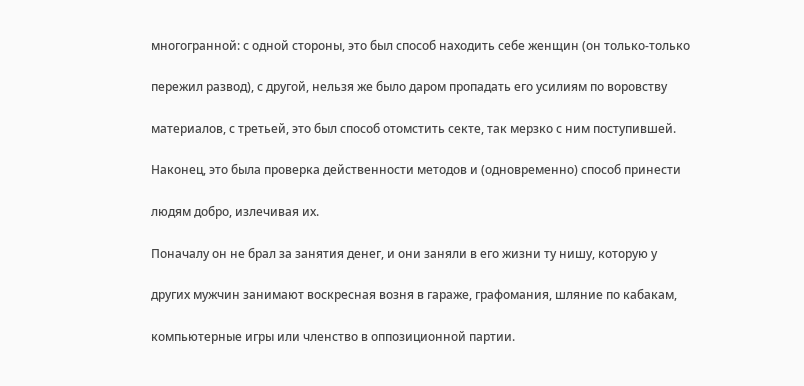многогранной: с одной стороны, это был способ находить себе женщин (он только-только

пережил развод), с другой, нельзя же было даром пропадать его усилиям по воровству

материалов, с третьей, это был способ отомстить секте, так мерзко с ним поступившей.

Наконец, это была проверка действенности методов и (одновременно) способ принести

людям добро, излечивая их.

Поначалу он не брал за занятия денег, и они заняли в его жизни ту нишу, которую у

других мужчин занимают воскресная возня в гараже, графомания, шляние по кабакам,

компьютерные игры или членство в оппозиционной партии.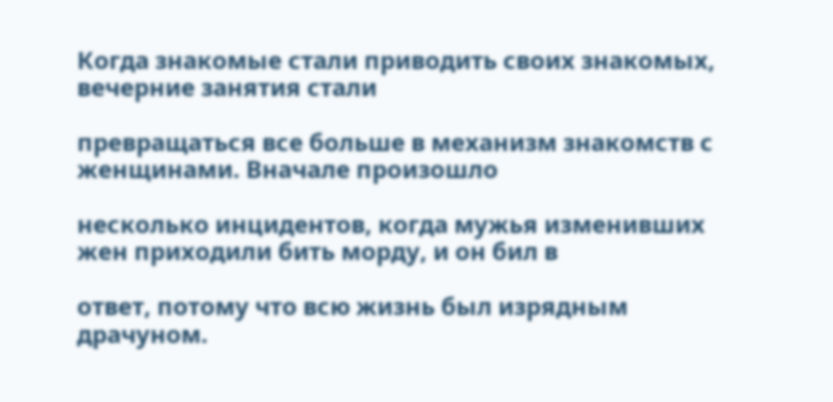Когда знакомые стали приводить своих знакомых, вечерние занятия стали

превращаться все больше в механизм знакомств с женщинами. Вначале произошло

несколько инцидентов, когда мужья изменивших жен приходили бить морду, и он бил в

ответ, потому что всю жизнь был изрядным драчуном.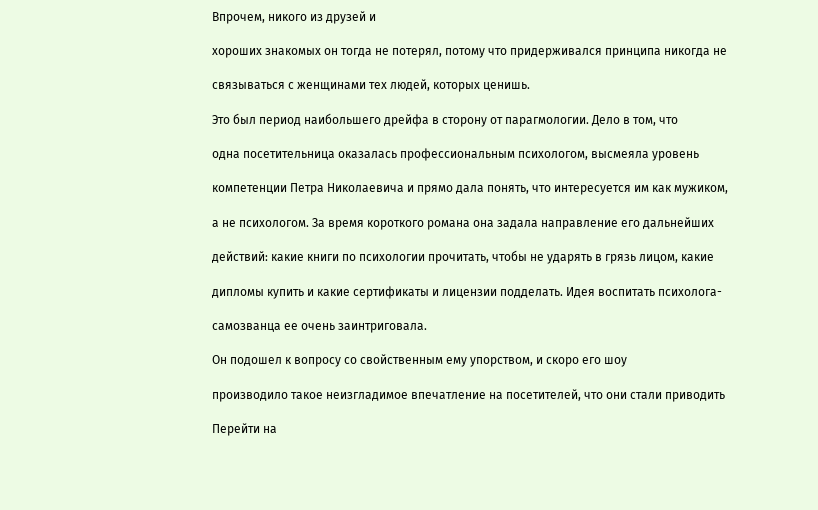Впрочем, никого из друзей и

хороших знакомых он тогда не потерял, потому что придерживался принципа никогда не

связываться с женщинами тех людей, которых ценишь.

Это был период наибольшего дрейфа в сторону от парагмологии. Дело в том, что

одна посетительница оказалась профессиональным психологом, высмеяла уровень

компетенции Петра Николаевича и прямо дала понять, что интересуется им как мужиком,

а не психологом. За время короткого романа она задала направление его дальнейших

действий: какие книги по психологии прочитать, чтобы не ударять в грязь лицом, какие

дипломы купить и какие сертификаты и лицензии подделать. Идея воспитать психолога-

самозванца ее очень заинтриговала.

Он подошел к вопросу со свойственным ему упорством, и скоро его шоу

производило такое неизгладимое впечатление на посетителей, что они стали приводить

Перейти на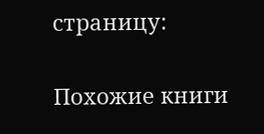страницу:

Похожие книги